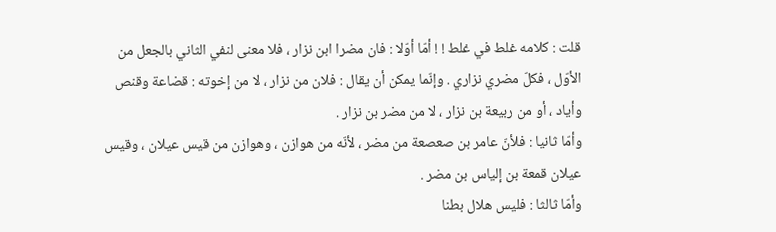قلت : كلامه غلط في غلط ! ! أمّا أوّلا : فان مضرا ابن نزار ، فلا معنى لنفي الثاني بالجعل من الأوّل ، فكلّ مضري نزاري . وإنّما يمكن أن يقال : فلان من نزار ، لا من إخوته : قضاعة وقنص وأياد ، أو من ربيعة بن نزار ، لا من مضر بن نزار .
وأمّا ثانيا : فلأنّ عامر بن صعصعة من مضر ، لأنّه من هوازن ، وهوازن من قيس عيلان ، وقيس عيلان قمعة بن إلياس بن مضر .
وأمّا ثالثا : فليس هلال بطنا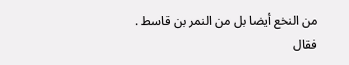من النخع أيضا بل من النمر بن قاسط .
فقال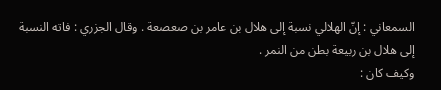السمعاني : إنّ الهلالي نسبة إلى هلال بن عامر بن صعصعة . وقال الجزري : فاته النسبة إلى هلال بن ربيعة بطن من النمر .
وكيف كان :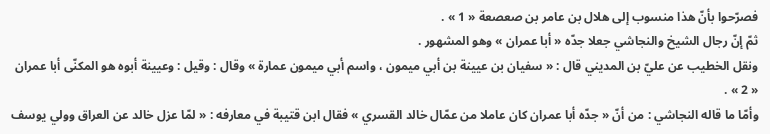فصرّحوا بأنّ هذا منسوب إلى هلال بن عامر بن صعصعة « 1 » .
ثمّ إنّ رجال الشيخ والنجاشي جعلا جدّه « أبا عمران » وهو المشهور .
ونقل الخطيب عن عليّ بن المديني قال : « سفيان بن عيينة بن أبي ميمون ، واسم أبي ميمون عمارة » وقال : وقيل : وعيينة أبوه هو المكنّى أبا عمران « 2 » .
وأمّا ما قاله النجاشي : من أنّ « جدّه أبا عمران كان عاملا من عمّال خالد القسري » فقال ابن قتيبة في معارفه : « لمّا عزل خالد عن العراق وولي يوسف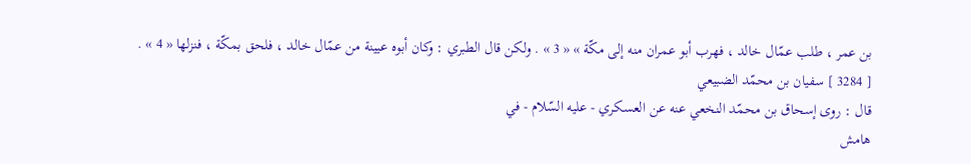بن عمر ، طلب عمّال خالد ، فهرب أبو عمران منه إلى مكّة » « 3 » . ولكن قال الطبري : وكان أبوه عيينة من عمّال خالد ، فلحق بمكّة ، فنزلها « 4 » .
[ 3284 ] سفيان بن محمّد الضبيعي
قال : روى إسحاق بن محمّد النخعي عنه عن العسكري - عليه السّلام - في
هامش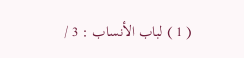( 1 ) لباب الأنساب : 3 /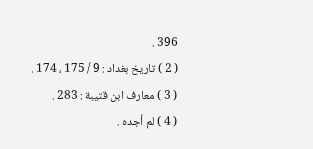396 .
( 2 ) تاريخ بغداد : 9 / 175 ، 174 .
( 3 ) معارف ابن قتيبة : 283 .
( 4 ) لم أجده .